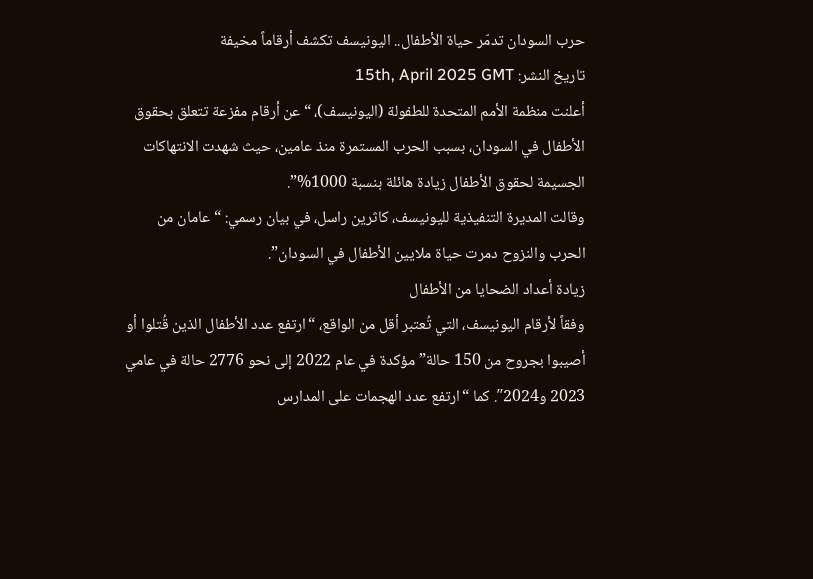حرب السودان تدمّر حياة الأطفال.. اليونيسف تكشف أرقاماً مخيفة
تاريخ النشر: 15th, April 2025 GMT
أعلنت منظمة الأمم المتحدة للطفولة (اليونيسف)، “عن أرقام مفزعة تتعلق بحقوق الأطفال في السودان، بسبب الحرب المستمرة منذ عامين، حيث شهدت الانتهاكات الجسيمة لحقوق الأطفال زيادة هائلة بنسبة 1000%”.
وقالت المديرة التنفيذية لليونيسف، كاثرين راسل، في بيان رسمي: “عامان من الحرب والنزوح دمرت حياة ملايين الأطفال في السودان”.
زيادة أعداد الضحايا من الأطفال
وفقاً لأرقام اليونيسف، التي تُعتبر أقل من الواقع، “ارتفع عدد الأطفال الذين قُتلوا أو أصيبوا بجروح من 150 حالة” مؤكدة في عام 2022 إلى نحو 2776 حالة في عامي 2023 و2024″. كما “ارتفع عدد الهجمات على المدارس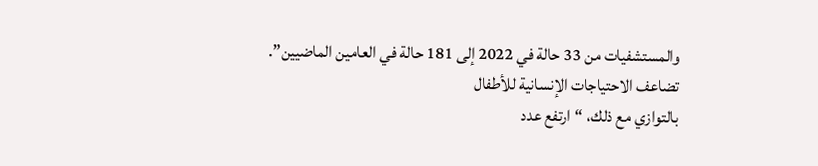والمستشفيات من 33 حالة في 2022 إلى 181 حالة في العامين الماضيين”.
تضاعف الاحتياجات الإنسانية للأطفال
بالتوازي مع ذلك، “ارتفع عدد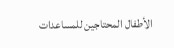الأطفال المحتاجين للمساعدات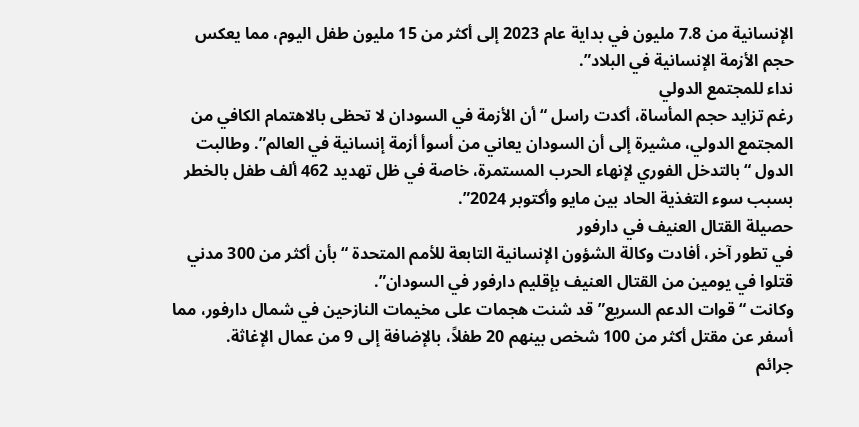الإنسانية من 7.8 مليون في بداية عام 2023 إلى أكثر من 15 مليون طفل اليوم، مما يعكس حجم الأزمة الإنسانية في البلاد”.
نداء للمجتمع الدولي
رغم تزايد حجم المأساة، أكدت راسل “أن الأزمة في السودان لا تحظى بالاهتمام الكافي من المجتمع الدولي، مشيرة إلى أن السودان يعاني من أسوأ أزمة إنسانية في العالم”. وطالبت الدول “بالتدخل الفوري لإنهاء الحرب المستمرة، خاصة في ظل تهديد 462 ألف طفل بالخطر بسبب سوء التغذية الحاد بين مايو وأكتوبر 2024”.
حصيلة القتال العنيف في دارفور
في تطور آخر، أفادت وكالة الشؤون الإنسانية التابعة للأمم المتحدة “بأن أكثر من 300 مدني قتلوا في يومين من القتال العنيف بإقليم دارفور في السودان”.
وكانت “قوات الدعم السريع” قد شنت هجمات على مخيمات النازحين في شمال دارفور، مما أسفر عن مقتل أكثر من 100 شخص بينهم 20 طفلاً، بالإضافة إلى 9 من عمال الإغاثة.
جرائم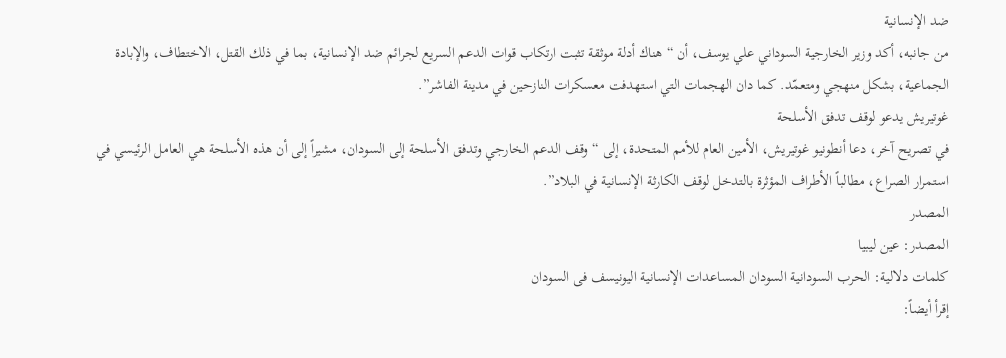ضد الإنسانية
من جانبه، أكد وزير الخارجية السوداني علي يوسف، أن “هناك أدلة موثقة تثبت ارتكاب قوات الدعم السريع لجرائم ضد الإنسانية، بما في ذلك القتل، الاختطاف، والإبادة الجماعية، بشكل منهجي ومتعمّد. كما دان الهجمات التي استهدفت معسكرات النازحين في مدينة الفاشر”.
غوتيريش يدعو لوقف تدفق الأسلحة
في تصريح آخر، دعا أنطونيو غوتيريش، الأمين العام للأمم المتحدة، إلى “وقف الدعم الخارجي وتدفق الأسلحة إلى السودان، مشيراً إلى أن هذه الأسلحة هي العامل الرئيسي في استمرار الصراع، مطالباً الأطراف المؤثرة بالتدخل لوقف الكارثة الإنسانية في البلاد”.
المصدر
المصدر: عين ليبيا
كلمات دلالية: الحرب السودانية السودان المساعدات الإنسانية اليونيسف فی السودان
إقرأ أيضاً: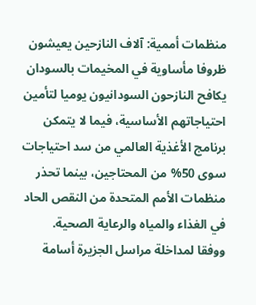منظمات أممية: آلاف النازحين يعيشون ظروفا مأساوية في المخيمات بالسودان
يكافح النازحون السودانيون يوميا لتأمين احتياجاتهم الأساسية، فيما لا يتمكن برنامج الأغذية العالمي من سد احتياجات سوى 50% من المحتاجين، بينما تحذر منظمات الأمم المتحدة من النقص الحاد في الغذاء والمياه والرعاية الصحية.
ووفقا لمداخلة مراسل الجزيرة أسامة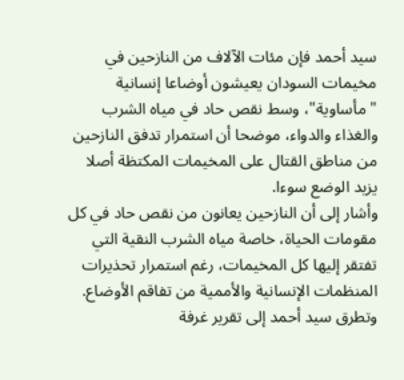سيد أحمد فإن مئات الآلاف من النازحين في مخيمات السودان يعيشون أوضاعا إنسانية "مأساوية"، وسط نقص حاد في مياه الشرب والغذاء والدواء، موضحا أن استمرار تدفق النازحين من مناطق القتال على المخيمات المكتظة أصلا يزيد الوضع سوءا.
وأشار إلى أن النازحين يعانون من نقص حاد في كل مقومات الحياة، خاصة مياه الشرب النقية التي تفتقر إليها كل المخيمات، رغم استمرار تحذيرات المنظمات الإنسانية والأممية من تفاقم الأوضاع.
وتطرق سيد أحمد إلى تقرير غرفة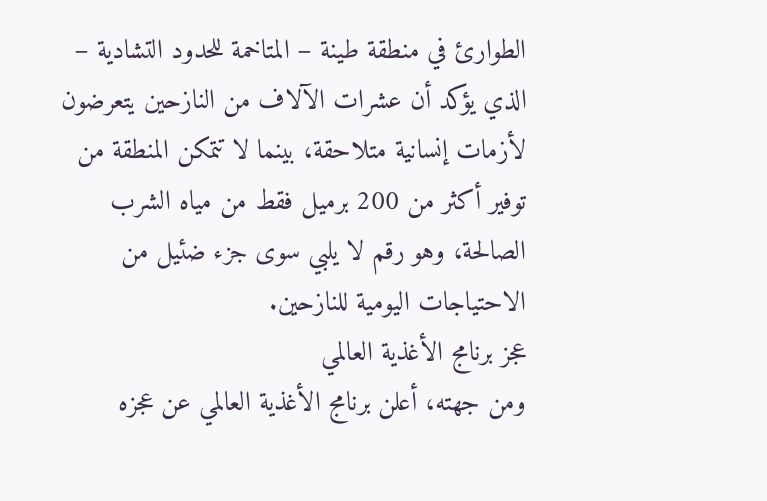الطوارئ في منطقة طينة – المتاخمة للحدود التشادية – الذي يؤكد أن عشرات الآلاف من النازحين يتعرضون لأزمات إنسانية متلاحقة، بينما لا تتمكن المنطقة من توفير أكثر من 200 برميل فقط من مياه الشرب الصالحة، وهو رقم لا يلبي سوى جزء ضئيل من الاحتياجات اليومية للنازحين.
عجز برنامج الأغذية العالمي
ومن جهته، أعلن برنامج الأغذية العالمي عن عجزه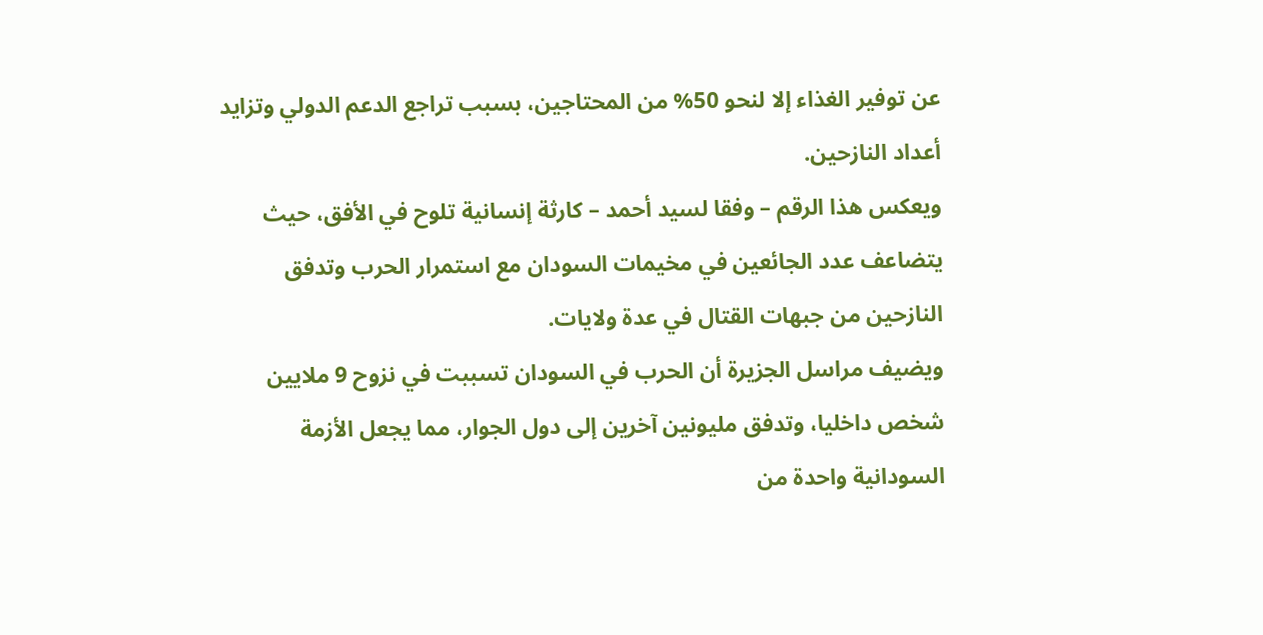عن توفير الغذاء إلا لنحو 50% من المحتاجين، بسبب تراجع الدعم الدولي وتزايد أعداد النازحين.
ويعكس هذا الرقم – وفقا لسيد أحمد – كارثة إنسانية تلوح في الأفق، حيث يتضاعف عدد الجائعين في مخيمات السودان مع استمرار الحرب وتدفق النازحين من جبهات القتال في عدة ولايات.
ويضيف مراسل الجزيرة أن الحرب في السودان تسببت في نزوح 9 ملايين شخص داخليا، وتدفق مليونين آخرين إلى دول الجوار، مما يجعل الأزمة السودانية واحدة من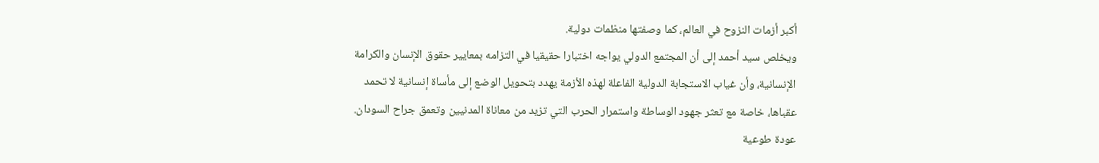أكبر أزمات النزوح في العالم، كما وصفتها منظمات دولية.
ويخلص سيد أحمد إلى أن المجتمع الدولي يواجه اختبارا حقيقيا في التزامه بمعايير حقوق الإنسان والكرامة الإنسانية، وأن غياب الاستجابة الدولية الفاعلة لهذه الأزمة يهدد بتحويل الوضع إلى مأساة إنسانية لا تحمد عقباها، خاصة مع تعثر جهود الوساطة واستمرار الحرب التي تزيد من معاناة المدنيين وتعمق جراح السودان.
عودة طوعية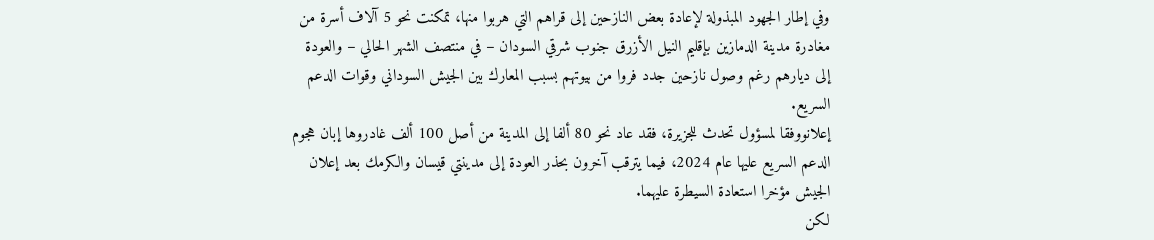وفي إطار الجهود المبذولة لإعادة بعض النازحين إلى قراهم التي هربوا منها، تمكنت نحو 5 آلاف أسرة من مغادرة مدينة الدمازين بإقليم النيل الأزرق جنوب شرقي السودان – في منتصف الشهر الحالي – والعودة إلى ديارهم رغم وصول نازحين جدد فروا من بيوتهم بسبب المعارك بين الجيش السوداني وقوات الدعم السريع.
إعلانووفقا لمسؤول تحدث للجزيرة، فقد عاد نحو 80 ألفا إلى المدينة من أصل 100 ألف غادروها إبان هجوم الدعم السريع عليها عام 2024، فيما يترقب آخرون بحذر العودة إلى مدينتي قيسان والكرمك بعد إعلان الجيش مؤخرا استعادة السيطرة عليهما.
لكن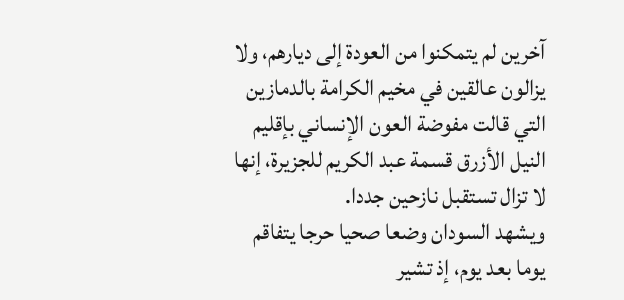آخرين لم يتمكنوا من العودة إلى ديارهم، ولا يزالون عالقين في مخيم الكرامة بالدمازين التي قالت مفوضة العون الإنساني بإقليم النيل الأزرق قسمة عبد الكريم للجزيرة، إنها لا تزال تستقبل نازحين جددا.
ويشهد السودان وضعا صحيا حرجا يتفاقم يوما بعد يوم، إذ تشير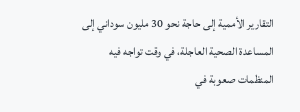التقارير الأممية إلى حاجة نحو 30 مليون سوداني إلى المساعدة الصحية العاجلة، في وقت تواجه فيه المنظمات صعوبة في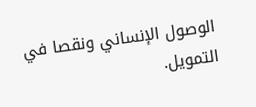الوصول الإنساني ونقصا في التمويل.